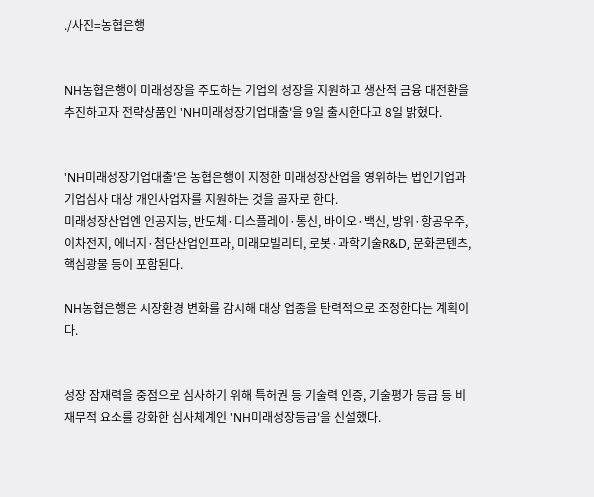./사진=농협은행


NH농협은행이 미래성장을 주도하는 기업의 성장을 지원하고 생산적 금융 대전환을 추진하고자 전략상품인 'NH미래성장기업대출'을 9일 출시한다고 8일 밝혔다.


'NH미래성장기업대출'은 농협은행이 지정한 미래성장산업을 영위하는 법인기업과 기업심사 대상 개인사업자를 지원하는 것을 골자로 한다.
미래성장산업엔 인공지능, 반도체·디스플레이·통신, 바이오·백신, 방위·항공우주, 이차전지, 에너지·첨단산업인프라, 미래모빌리티, 로봇·과학기술R&D, 문화콘텐츠, 핵심광물 등이 포함된다.

NH농협은행은 시장환경 변화를 감시해 대상 업종을 탄력적으로 조정한다는 계획이다.


성장 잠재력을 중점으로 심사하기 위해 특허권 등 기술력 인증, 기술평가 등급 등 비재무적 요소를 강화한 심사체계인 'NH미래성장등급'을 신설했다.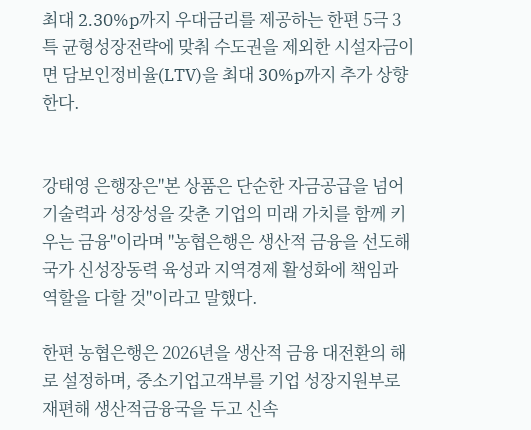최대 2.30%p까지 우대금리를 제공하는 한편 5극 3특 균형성장전략에 맞춰 수도권을 제외한 시설자금이면 담보인정비율(LTV)을 최대 30%p까지 추가 상향한다.


강태영 은행장은"본 상품은 단순한 자금공급을 넘어 기술력과 성장성을 갖춘 기업의 미래 가치를 함께 키우는 금융"이라며 "농협은행은 생산적 금융을 선도해 국가 신성장동력 육성과 지역경제 활성화에 책임과 역할을 다할 것"이라고 말했다.

한편 농협은행은 2026년을 생산적 금융 대전환의 해로 설정하며, 중소기업고객부를 기업 성장지원부로 재편해 생산적금융국을 두고 신속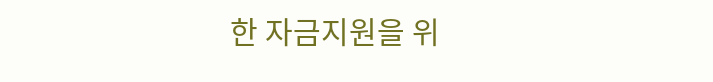한 자금지원을 위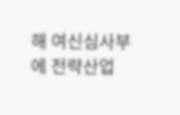해 여신심사부에 전략산업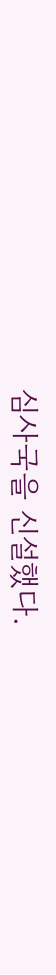심사국을 신설했다.